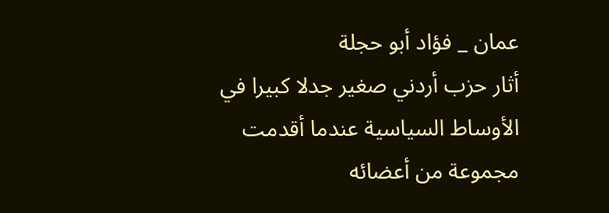عمان _ فؤاد أبو حجلة
أثار حزب أردني صغير جدلا كبيرا في الأوساط السياسية عندما أقدمت مجموعة من أعضائه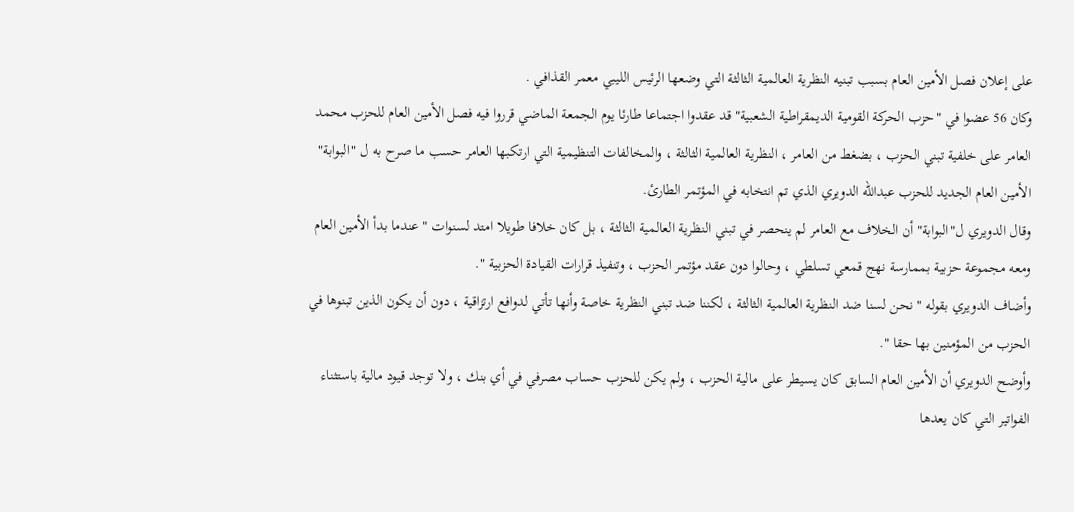على إعلان فصل الأمين العام بسبب تبنيه النظرية العالمية الثالثة التي وضعها الرئيس الليبي معمر القذافي .
وكان 56 عضوا في "حزب الحركة القومية الديمقراطية الشعبية" قد عقدوا اجتماعا طارئا يوم الجمعة الماضي قرروا فيه فصل الأمين العام للحزب محمد العامر على خلفية تبني الحزب ، بضغط من العامر ، النظرية العالمية الثالثة ، والمخالفات التنظيمية التي ارتكبها العامر حسب ما صرح به ل "البوابة" الأمين العام الجديد للحزب عبدالله الدويري الذي تم انتخابه في المؤتمر الطارئ.
وقال الدويري ل"البوابة" أن الخلاف مع العامر لم ينحصر في تبني النظرية العالمية الثالثة ، بل كان خلافا طويلا امتد لسنوات " عندما بدأ الأمين العام ومعه مجموعة حزبية بممارسة نهج قمعي تسلطي ، وحالوا دون عقد مؤتمر الحزب ، وتنفيذ قرارات القيادة الحزبية ".
وأضاف الدويري بقوله " نحن لسنا ضد النظرية العالمية الثالثة ، لكننا ضد تبني النظرية خاصة وأنها تأتي لدوافع ارتزاقية ، دون أن يكون الذين تبنوها في الحزب من المؤمنين بها حقا ".
وأوضح الدويري أن الأمين العام السابق كان يسيطر على مالية الحزب ، ولم يكن للحزب حساب مصرفي في أي بنك ، ولا توجد قيود مالية باستثناء الفواتير التي كان يعدها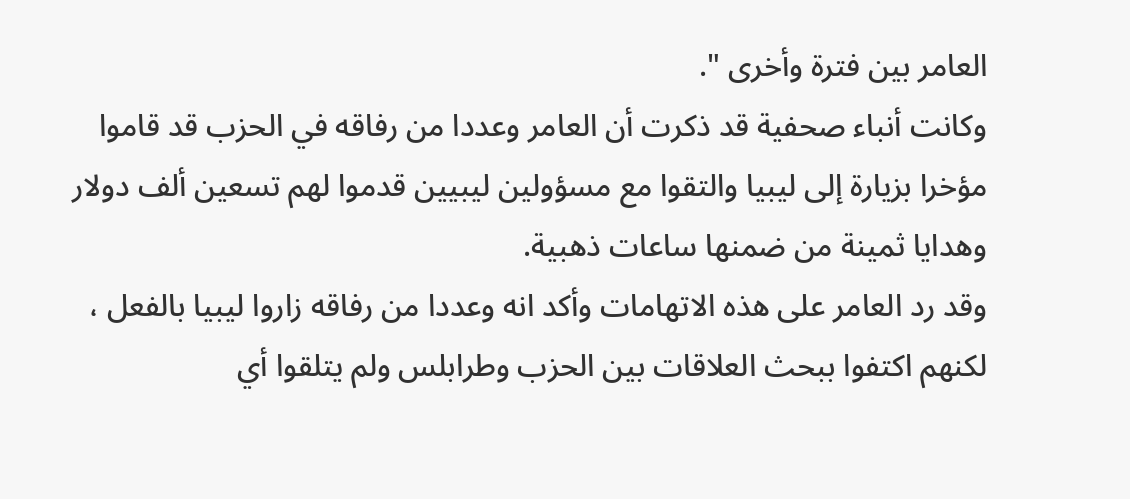العامر بين فترة وأخرى ".
وكانت أنباء صحفية قد ذكرت أن العامر وعددا من رفاقه في الحزب قد قاموا مؤخرا بزيارة إلى ليبيا والتقوا مع مسؤولين ليبيين قدموا لهم تسعين ألف دولار وهدايا ثمينة من ضمنها ساعات ذهبية.
وقد رد العامر على هذه الاتهامات وأكد انه وعددا من رفاقه زاروا ليبيا بالفعل ، لكنهم اكتفوا ببحث العلاقات بين الحزب وطرابلس ولم يتلقوا أي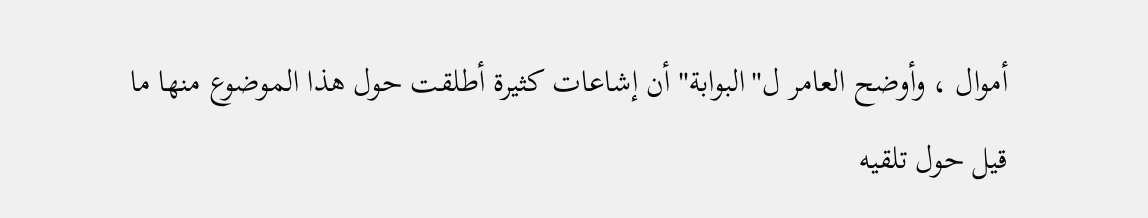أموال ، وأوضح العامر ل"البوابة" أن إشاعات كثيرة أطلقت حول هذا الموضوع منها ما قيل حول تلقيه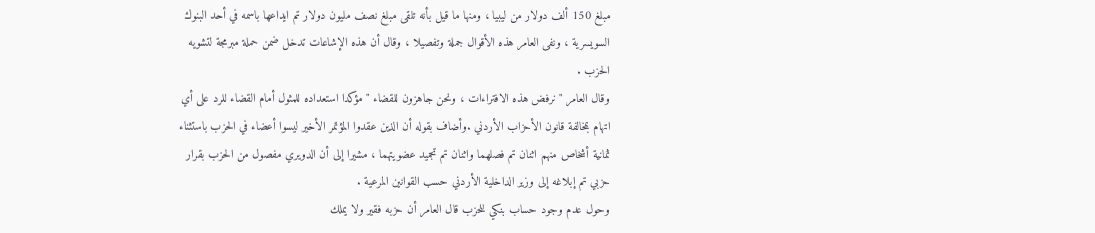مبلغ 150 ألف دولار من ليبيا ، ومنها ما قيل بأنه تلقى مبلغ نصف مليون دولار تم ايداعها باسمه في أحد البنوك السويسرية ، ونفى العامر هذه الأقوال جملة وتفصيلا ، وقال أن هذه الإشاعات تدخل ضمن حملة مبرمجة لتشويه الحزب .
وقال العامر " نرفض هذه الافتراءات ، ونحن جاهزون للقضاء " مؤكدا استعداده للمثول أمام القضاء للرد على أي اتهام بمخالفة قانون الأحزاب الأردني .وأضاف بقوله أن الذين عقدوا المؤتمر الأخير ليسوا أعضاء في الحزب باستثناء ثمانية أشخاص منهم اثنان تم فصلهما واثنان تم تجميد عضويتهما ، مشيرا إلى أن الدويري مفصول من الحزب بقرار حزبي تم إبلاغه إلى وزير الداخلية الأردني حسب القوانين المرعية .
وحول عدم وجود حساب بنكي للحزب قال العامر أن حزبه فقير ولا يملك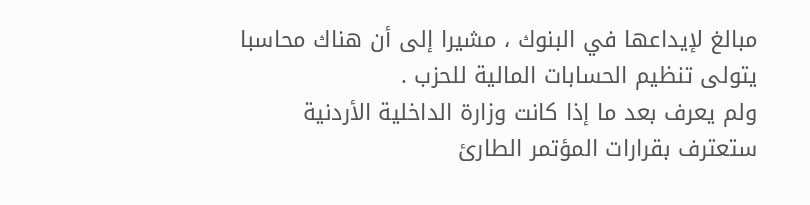مبالغ لإيداعها في البنوك ، مشيرا إلى أن هناك محاسبا يتولى تنظيم الحسابات المالية للحزب .
ولم يعرف بعد ما إذا كانت وزارة الداخلية الأردنية ستعترف بقرارات المؤتمر الطارئ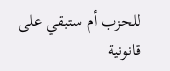للحزب أم ستبقي على قانونية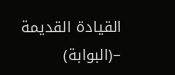القيادة القديمة –(البوابة)